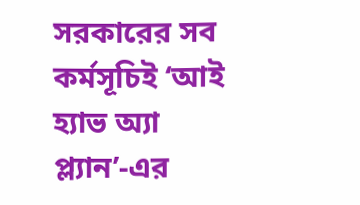সরকারের সব কর্মসূচিই ‘আই হ্যাভ অ্যা প্ল্যান’-এর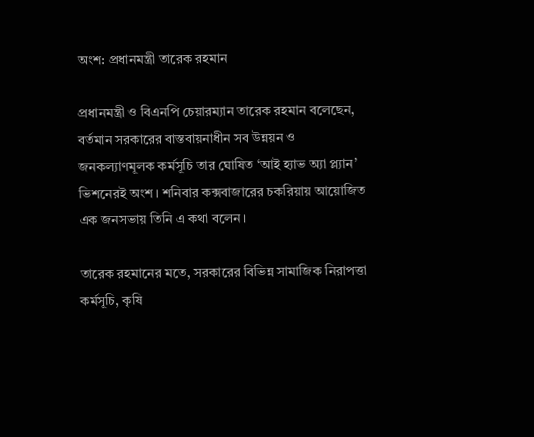অংশ: প্রধানমন্ত্রী তারেক রহমান

প্রধানমন্ত্রী ও বিএনপি চেয়ারম্যান তারেক রহমান বলেছেন, বর্তমান সরকারের বাস্তবায়নাধীন সব উন্নয়ন ও জনকল্যাণমূলক কর্মসূচি তার ঘোষিত ‘আই হ্যাভ অ্যা প্ল্যান’ ভিশনেরই অংশ। শনিবার কক্সবাজারের চকরিয়ায় আয়োজিত এক জনসভায় তিনি এ কথা বলেন।

তারেক রহমানের মতে, সরকারের বিভিন্ন সামাজিক নিরাপত্তা কর্মসূচি, কৃষি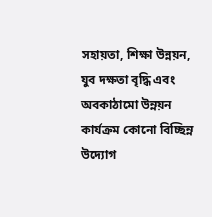সহায়তা, শিক্ষা উন্নয়ন, যুব দক্ষতা বৃদ্ধি এবং অবকাঠামো উন্নয়ন কার্যক্রম কোনো বিচ্ছিন্ন উদ্যোগ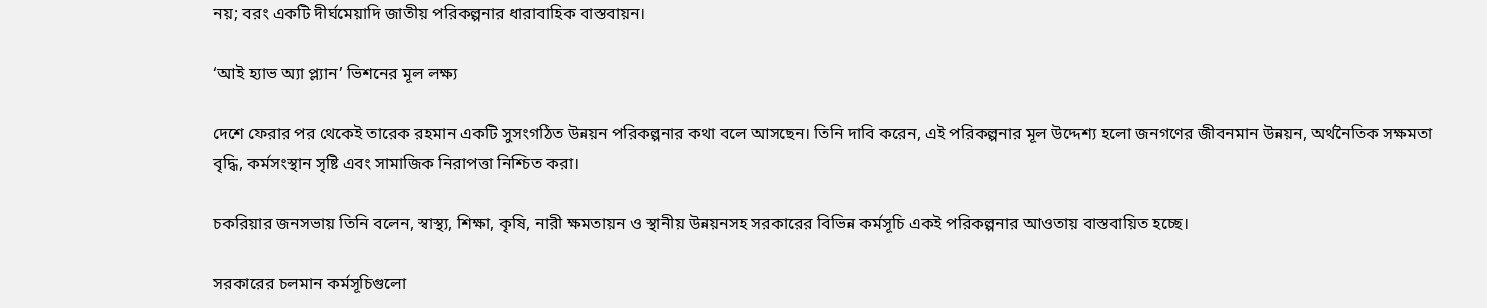নয়; বরং একটি দীর্ঘমেয়াদি জাতীয় পরিকল্পনার ধারাবাহিক বাস্তবায়ন।

‘আই হ্যাভ অ্যা প্ল্যান’ ভিশনের মূল লক্ষ্য

দেশে ফেরার পর থেকেই তারেক রহমান একটি সুসংগঠিত উন্নয়ন পরিকল্পনার কথা বলে আসছেন। তিনি দাবি করেন, এই পরিকল্পনার মূল উদ্দেশ্য হলো জনগণের জীবনমান উন্নয়ন, অর্থনৈতিক সক্ষমতা বৃদ্ধি, কর্মসংস্থান সৃষ্টি এবং সামাজিক নিরাপত্তা নিশ্চিত করা।

চকরিয়ার জনসভায় তিনি বলেন, স্বাস্থ্য, শিক্ষা, কৃষি, নারী ক্ষমতায়ন ও স্থানীয় উন্নয়নসহ সরকারের বিভিন্ন কর্মসূচি একই পরিকল্পনার আওতায় বাস্তবায়িত হচ্ছে।

সরকারের চলমান কর্মসূচিগুলো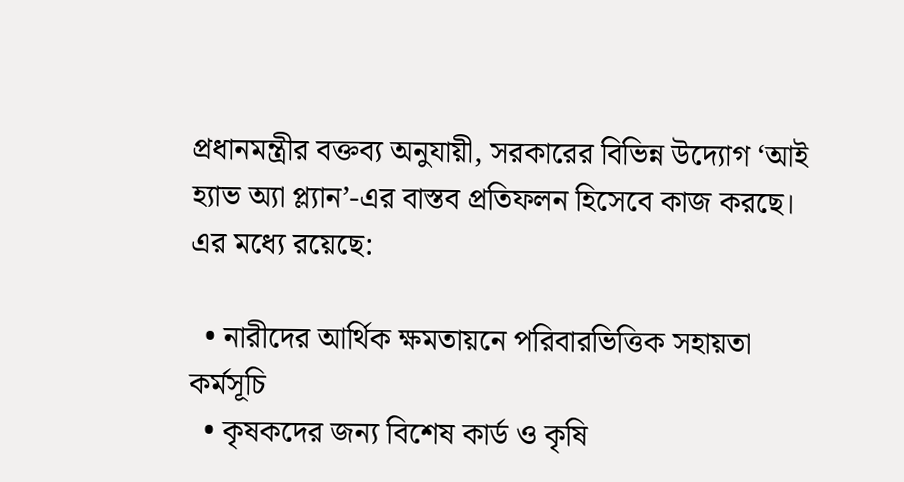প্রধানমন্ত্রীর বক্তব্য অনুযায়ী, সরকারের বিভিন্ন উদ্যোগ ‘আই হ্যাভ অ্যা প্ল্যান’-এর বাস্তব প্রতিফলন হিসেবে কাজ করছে। এর মধ্যে রয়েছে:

  • নারীদের আর্থিক ক্ষমতায়নে পরিবারভিত্তিক সহায়তা কর্মসূচি
  • কৃষকদের জন্য বিশেষ কার্ড ও কৃষি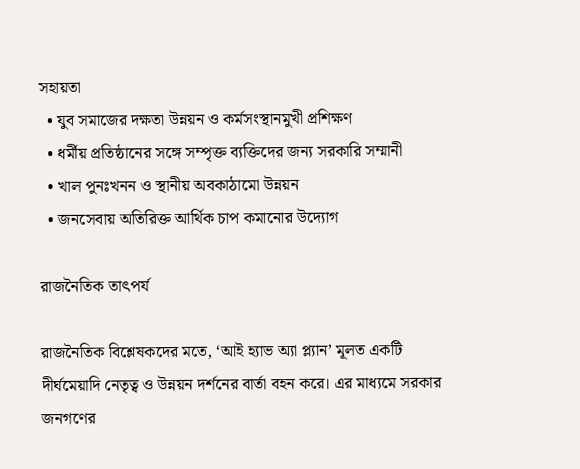সহায়তা
  • যুব সমাজের দক্ষতা উন্নয়ন ও কর্মসংস্থানমুখী প্রশিক্ষণ
  • ধর্মীয় প্রতিষ্ঠানের সঙ্গে সম্পৃক্ত ব্যক্তিদের জন্য সরকারি সম্মানী
  • খাল পুনঃখনন ও স্থানীয় অবকাঠামো উন্নয়ন
  • জনসেবায় অতিরিক্ত আর্থিক চাপ কমানোর উদ্যোগ

রাজনৈতিক তাৎপর্য

রাজনৈতিক বিশ্লেষকদের মতে, ‘আই হ্যাভ অ্যা প্ল্যান’ মূলত একটি দীর্ঘমেয়াদি নেতৃত্ব ও উন্নয়ন দর্শনের বার্তা বহন করে। এর মাধ্যমে সরকার জনগণের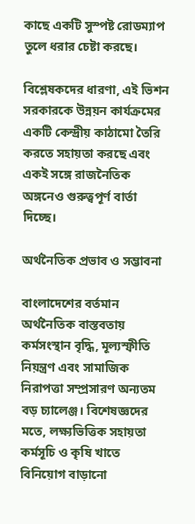কাছে একটি সুস্পষ্ট রোডম্যাপ তুলে ধরার চেষ্টা করছে।

বিশ্লেষকদের ধারণা, এই ভিশন সরকারকে উন্নয়ন কার্যক্রমের একটি কেন্দ্রীয় কাঠামো তৈরি করতে সহায়তা করছে এবং একই সঙ্গে রাজনৈতিক অঙ্গনেও গুরুত্বপূর্ণ বার্তা দিচ্ছে।

অর্থনৈতিক প্রভাব ও সম্ভাবনা

বাংলাদেশের বর্তমান অর্থনৈতিক বাস্তবতায় কর্মসংস্থান বৃদ্ধি, মূল্যস্ফীতি নিয়ন্ত্রণ এবং সামাজিক নিরাপত্তা সম্প্রসারণ অন্যতম বড় চ্যালেঞ্জ। বিশেষজ্ঞদের মতে, লক্ষ্যভিত্তিক সহায়তা কর্মসূচি ও কৃষি খাতে বিনিয়োগ বাড়ানো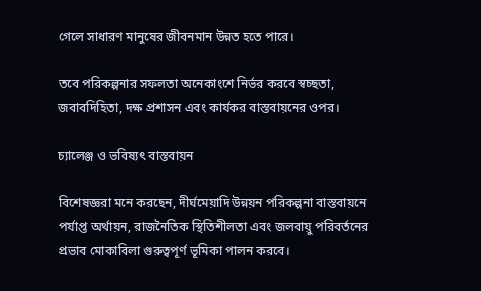গেলে সাধারণ মানুষের জীবনমান উন্নত হতে পারে।

তবে পরিকল্পনার সফলতা অনেকাংশে নির্ভর করবে স্বচ্ছতা, জবাবদিহিতা, দক্ষ প্রশাসন এবং কার্যকর বাস্তবায়নের ওপর।

চ্যালেঞ্জ ও ভবিষ্যৎ বাস্তবায়ন

বিশেষজ্ঞরা মনে করছেন, দীর্ঘমেয়াদি উন্নয়ন পরিকল্পনা বাস্তবায়নে পর্যাপ্ত অর্থায়ন, রাজনৈতিক স্থিতিশীলতা এবং জলবায়ু পরিবর্তনের প্রভাব মোকাবিলা গুরুত্বপূর্ণ ভূমিকা পালন করবে।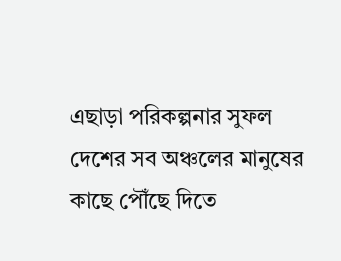এছাড়া পরিকল্পনার সুফল দেশের সব অঞ্চলের মানুষের কাছে পৌঁছে দিতে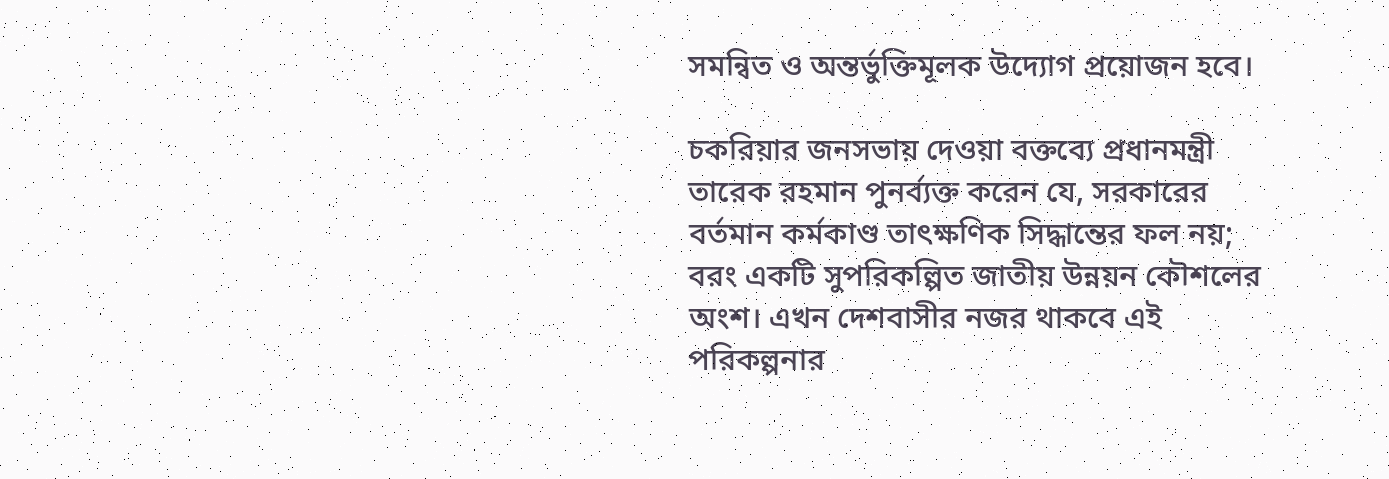সমন্বিত ও অন্তর্ভুক্তিমূলক উদ্যোগ প্রয়োজন হবে।

চকরিয়ার জনসভায় দেওয়া বক্তব্যে প্রধানমন্ত্রী তারেক রহমান পুনর্ব্যক্ত করেন যে, সরকারের বর্তমান কর্মকাণ্ড তাৎক্ষণিক সিদ্ধান্তের ফল নয়; বরং একটি সুপরিকল্পিত জাতীয় উন্নয়ন কৌশলের অংশ। এখন দেশবাসীর নজর থাকবে এই পরিকল্পনার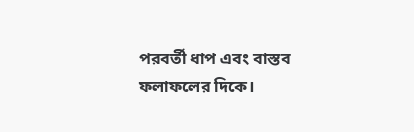পরবর্তী ধাপ এবং বাস্তব ফলাফলের দিকে।